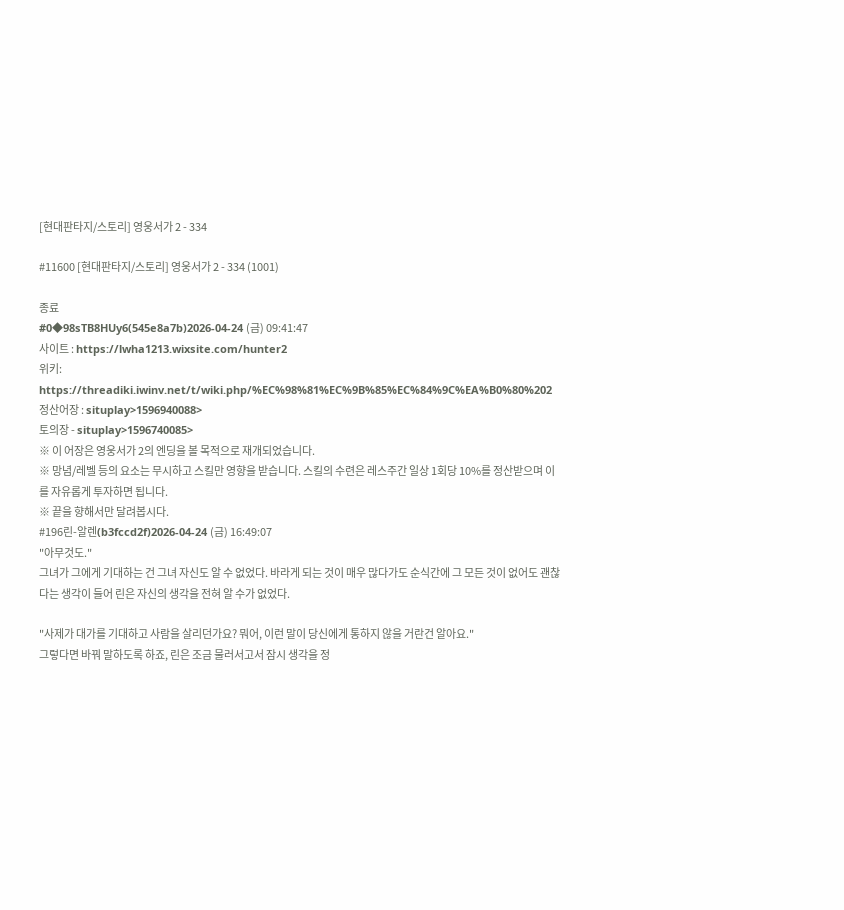[현대판타지/스토리] 영웅서가 2 - 334

#11600 [현대판타지/스토리] 영웅서가 2 - 334 (1001)

종료
#0◆98sTB8HUy6(545e8a7b)2026-04-24 (금) 09:41:47
사이트 : https://lwha1213.wixsite.com/hunter2
위키: https://threadiki.iwinv.net/t/wiki.php/%EC%98%81%EC%9B%85%EC%84%9C%EA%B0%80%202
정산어장 : situplay>1596940088>
토의장 - situplay>1596740085>
※ 이 어장은 영웅서가 2의 엔딩을 볼 목적으로 재개되었습니다.
※ 망념/레벨 등의 요소는 무시하고 스킬만 영향을 받습니다. 스킬의 수련은 레스주간 일상 1회당 10%를 정산받으며 이를 자유롭게 투자하면 됩니다.
※ 끝을 향해서만 달려봅시다.
#196린-알렌(b3fccd2f)2026-04-24 (금) 16:49:07
"아무것도."
그녀가 그에게 기대하는 건 그녀 자신도 알 수 없었다. 바라게 되는 것이 매우 많다가도 순식간에 그 모든 것이 없어도 괜찮다는 생각이 들어 린은 자신의 생각을 전혀 알 수가 없었다.

"사제가 대가를 기대하고 사람을 살리던가요? 뭐어, 이런 말이 당신에게 통하지 않을 거란건 알아요."
그렇다면 바꿔 말하도록 하죠, 린은 조금 물러서고서 잠시 생각을 정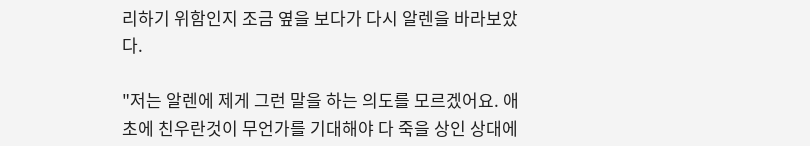리하기 위함인지 조금 옆을 보다가 다시 알렌을 바라보았다.

"저는 알렌에 제게 그런 말을 하는 의도를 모르겠어요. 애초에 친우란것이 무언가를 기대해야 다 죽을 상인 상대에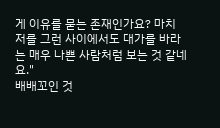게 이유를 묻는 존재인가요? 마치 저를 그런 사이에서도 대가를 바라는 매우 나쁜 사람처럼 보는 것 같네요."
배배꼬인 것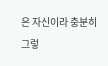은 자신이라 충분히 그렇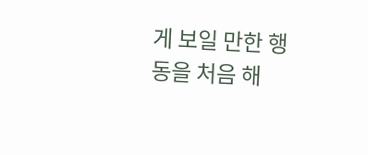게 보일 만한 행동을 처음 해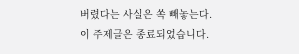버렸다는 사실은 쏙 빼놓는다.
이 주제글은 종료되었습니다.